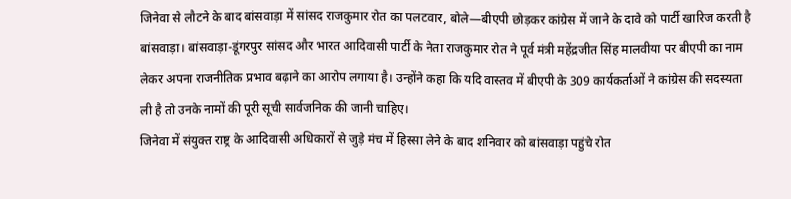जिनेवा से लौटने के बाद बांसवाड़ा में सांसद राजकुमार रोत का पलटवार, बोले—बीएपी छोड़कर कांग्रेस में जाने के दावे को पार्टी खारिज करती है
बांसवाड़ा। बांसवाड़ा-डूंगरपुर सांसद और भारत आदिवासी पार्टी के नेता राजकुमार रोत ने पूर्व मंत्री महेंद्रजीत सिंह मालवीया पर बीएपी का नाम लेकर अपना राजनीतिक प्रभाव बढ़ाने का आरोप लगाया है। उन्होंने कहा कि यदि वास्तव में बीएपी के 309 कार्यकर्ताओं ने कांग्रेस की सदस्यता ली है तो उनके नामों की पूरी सूची सार्वजनिक की जानी चाहिए।
जिनेवा में संयुक्त राष्ट्र के आदिवासी अधिकारों से जुड़े मंच में हिस्सा लेने के बाद शनिवार को बांसवाड़ा पहुंचे रोत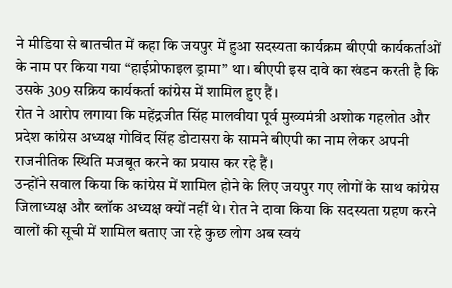ने मीडिया से बातचीत में कहा कि जयपुर में हुआ सदस्यता कार्यक्रम बीएपी कार्यकर्ताओं के नाम पर किया गया “हाईप्रोफाइल ड्रामा” था। बीएपी इस दावे का खंडन करती है कि उसके 309 सक्रिय कार्यकर्ता कांग्रेस में शामिल हुए हैं।
रोत ने आरोप लगाया कि महेंद्रजीत सिंह मालवीया पूर्व मुख्यमंत्री अशोक गहलोत और प्रदेश कांग्रेस अध्यक्ष गोविंद सिंह डोटासरा के सामने बीएपी का नाम लेकर अपनी राजनीतिक स्थिति मजबूत करने का प्रयास कर रहे हैं।
उन्होंने सवाल किया कि कांग्रेस में शामिल होने के लिए जयपुर गए लोगों के साथ कांग्रेस जिलाध्यक्ष और ब्लॉक अध्यक्ष क्यों नहीं थे। रोत ने दावा किया कि सदस्यता ग्रहण करने वालों की सूची में शामिल बताए जा रहे कुछ लोग अब स्वयं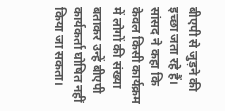बीएपी से जुड़ने की इच्छा जता रहे हैं।
सांसद ने कहा कि केवल किसी कार्यक्रम में लोगों की संख्या बताकर उन्हें बीएपी कार्यकर्ता घोषित नहीं किया जा सकता।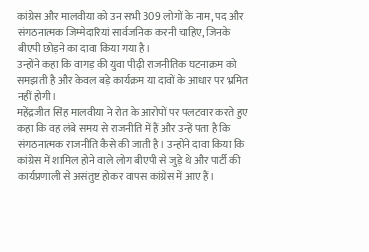कांग्रेस और मालवीया को उन सभी 309 लोगों के नाम, पद और संगठनात्मक जिम्मेदारियां सार्वजनिक करनी चाहिए, जिनके बीएपी छोड़ने का दावा किया गया है।
उन्होंने कहा कि वागड़ की युवा पीढ़ी राजनीतिक घटनाक्रम को समझती है और केवल बड़े कार्यक्रम या दावों के आधार पर भ्रमित नहीं होगी।
महेंद्रजीत सिंह मालवीया ने रोत के आरोपों पर पलटवार करते हुए कहा कि वह लंबे समय से राजनीति में हैं और उन्हें पता है कि संगठनात्मक राजनीति कैसे की जाती है। उन्होंने दावा किया कि कांग्रेस में शामिल होने वाले लोग बीएपी से जुड़े थे और पार्टी की कार्यप्रणाली से असंतुष्ट होकर वापस कांग्रेस में आए हैं।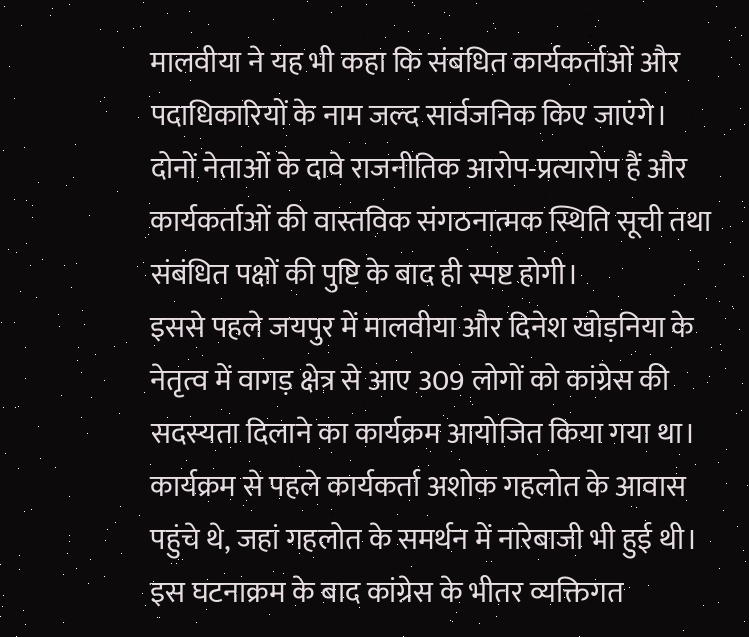मालवीया ने यह भी कहा कि संबंधित कार्यकर्ताओं और पदाधिकारियों के नाम जल्द सार्वजनिक किए जाएंगे। दोनों नेताओं के दावे राजनीतिक आरोप-प्रत्यारोप हैं और कार्यकर्ताओं की वास्तविक संगठनात्मक स्थिति सूची तथा संबंधित पक्षों की पुष्टि के बाद ही स्पष्ट होगी।
इससे पहले जयपुर में मालवीया और दिनेश खोड़निया के नेतृत्व में वागड़ क्षेत्र से आए 309 लोगों को कांग्रेस की सदस्यता दिलाने का कार्यक्रम आयोजित किया गया था। कार्यक्रम से पहले कार्यकर्ता अशोक गहलोत के आवास पहुंचे थे, जहां गहलोत के समर्थन में नारेबाजी भी हुई थी।
इस घटनाक्रम के बाद कांग्रेस के भीतर व्यक्तिगत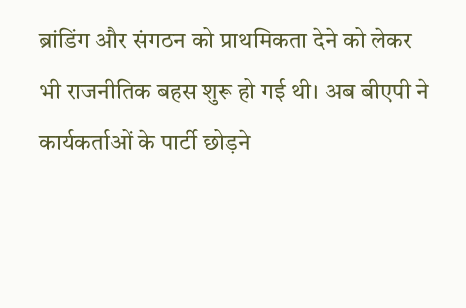ब्रांडिंग और संगठन को प्राथमिकता देने को लेकर भी राजनीतिक बहस शुरू हो गई थी। अब बीएपी ने कार्यकर्ताओं के पार्टी छोड़ने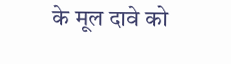के मूल दावे को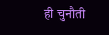ही चुनौती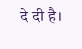दे दी है।